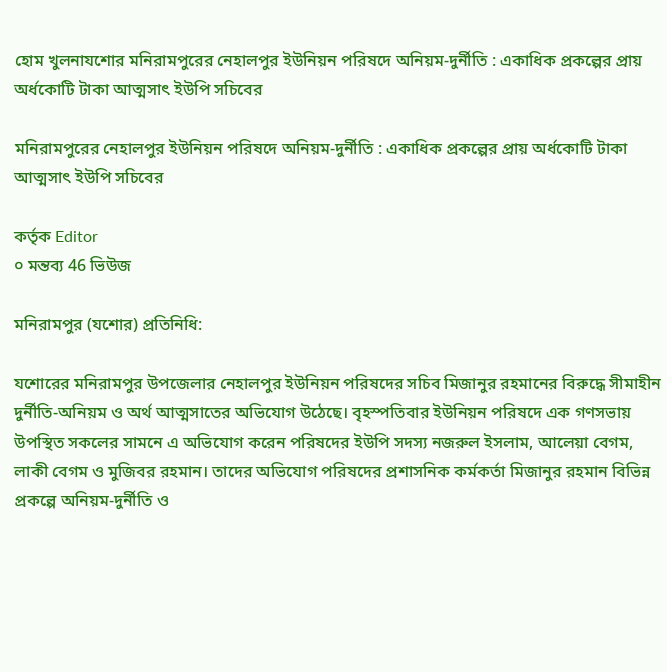হোম খুলনাযশোর মনিরামপুরের নেহালপুর ইউনিয়ন পরিষদে অনিয়ম-দুর্নীতি : একাধিক প্রকল্পের প্রায় অর্ধকোটি টাকা আত্মসাৎ ইউপি সচিবের

মনিরামপুরের নেহালপুর ইউনিয়ন পরিষদে অনিয়ম-দুর্নীতি : একাধিক প্রকল্পের প্রায় অর্ধকোটি টাকা আত্মসাৎ ইউপি সচিবের

কর্তৃক Editor
০ মন্তব্য 46 ভিউজ

মনিরামপুর (যশোর) প্রতিনিধি:

যশোরের মনিরামপুর উপজেলার নেহালপুর ইউনিয়ন পরিষদের সচিব মিজানুর রহমানের বিরুদ্ধে সীমাহীন দুর্নীতি-অনিয়ম ও অর্থ আত্মসাতের অভিযোগ উঠেছে। বৃহস্পতিবার ইউনিয়ন পরিষদে এক গণসভায় উপস্থিত সকলের সামনে এ অভিযোগ করেন পরিষদের ইউপি সদস্য নজরুল ইসলাম, আলেয়া বেগম, লাকী বেগম ও মুজিবর রহমান। তাদের অভিযোগ পরিষদের প্রশাসনিক কর্মকর্তা মিজানুর রহমান বিভিন্ন প্রকল্পে অনিয়ম-দুর্নীতি ও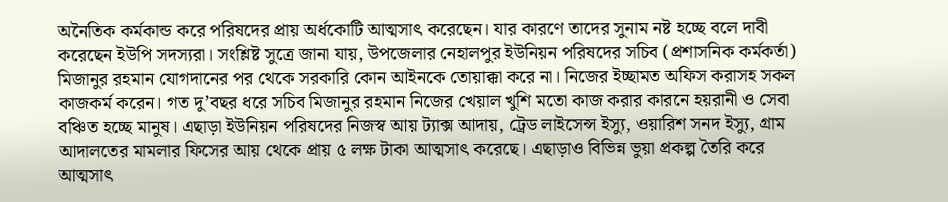অনৈতিক কর্মকান্ড করে পরিষদের প্রায় অর্ধকোটি আত্মসাৎ করেছেন। যার কারণে তাদের সুনাম নষ্ট হচ্ছে বলে দাবী করেছেন ইউপি সদস্যরা। সংশ্লিষ্ট সুত্রে জানা যায়, উপজেলার নেহালপুর ইউনিয়ন পরিষদের সচিব (প্রশাসনিক কর্মকর্তা) মিজানুর রহমান যোগদানের পর থেকে সরকারি কোন আইনকে তোয়াক্কা করে না। নিজের ইচ্ছামত অফিস করাসহ সকল কাজকর্ম করেন। গত দু’বছর ধরে সচিব মিজানুর রহমান নিজের খেয়াল খুশি মতো কাজ করার কারনে হয়রানী ও সেবা বঞ্চিত হচ্ছে মানুষ। এছাড়া ইউনিয়ন পরিষদের নিজস্ব আয় ট্যাক্স আদায়, ট্রেড লাইসেন্স ইস্যু, ওয়ারিশ সনদ ইস্যু, গ্রাম আদালতের মামলার ফিসের আয় থেকে প্রায় ৫ লক্ষ টাকা আত্মসাৎ করেছে। এছাড়াও বিভিন্ন ভুয়া প্রকল্প তৈরি করে আত্মসাৎ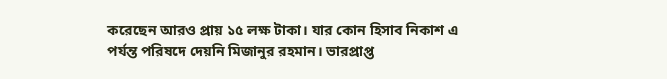করেছেন আরও প্রায় ১৫ লক্ষ টাকা। যার কোন হিসাব নিকাশ এ পর্যন্ত পরিষদে দেয়নি মিজানুর রহমান। ভারপ্রাপ্ত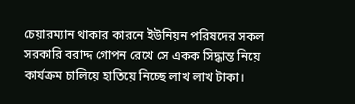চেয়ারম্যান থাকার কারনে ইউনিয়ন পরিষদের সকল সরকারি বরাদ্দ গোপন রেখে সে একক সিদ্ধান্ত নিয়ে কার্যক্রম চালিয়ে হাতিয়ে নিচ্ছে লাখ লাখ টাকা।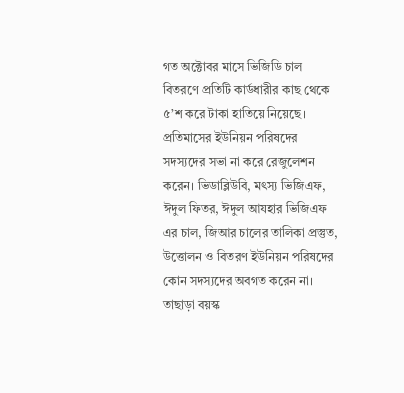গত অক্টোবর মাসে ভিজিডি চাল বিতরণে প্রতিটি কার্ডধারীর কাছ থেকে ৫’শ করে টাকা হাতিয়ে নিয়েছে। প্রতিমাসের ইউনিয়ন পরিষদের সদস্যদের সভা না করে রেজুলেশন করেন। ভিডাব্লিউবি, মৎস্য ভিজিএফ, ঈদুল ফিতর, ঈদুল আযহার ভিজিএফ এর চাল, জিআর চালের তালিকা প্রস্তুত, উত্তোলন ও বিতরণ ইউনিয়ন পরিষদের কোন সদস্যদের অবগত করেন না। তাছাড়া বয়স্ক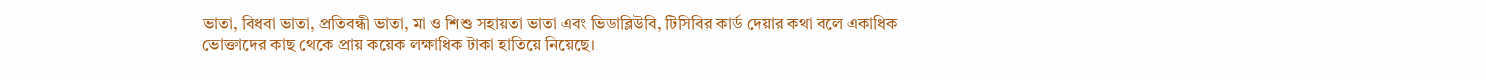ভাতা, বিধবা ভাতা, প্রতিবন্ধী ভাতা, মা ও শিশু সহায়তা ভাতা এবং ভিডাব্লিউবি, টিসিবির কার্ড দেয়ার কথা বলে একাধিক ভোক্তাদের কাছ থেকে প্রায় কয়েক লক্ষাধিক টাকা হাতিয়ে নিয়েছে।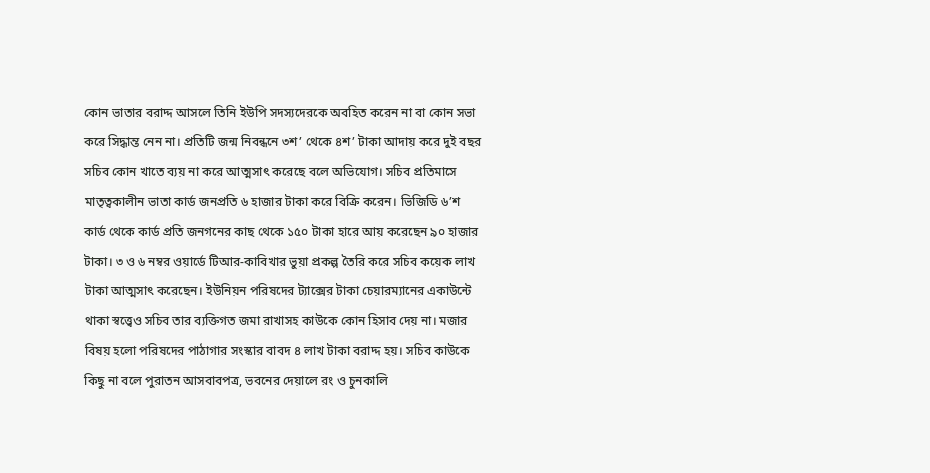কোন ভাতার বরাদ্দ আসলে তিনি ইউপি সদস্যদেরকে অবহিত করেন না বা কোন সভা করে সিদ্ধান্ত নেন না। প্রতিটি জন্ম নিবন্ধনে ৩শ’ থেকে ৪শ’ টাকা আদায় করে দুই বছর সচিব কোন খাতে ব্যয় না করে আত্মসাৎ করেছে বলে অভিযোগ। সচিব প্রতিমাসে মাতৃত্বকালীন ভাতা কার্ড জনপ্রতি ৬ হাজার টাকা করে বিক্রি করেন। ভিজিডি ৬’শ কার্ড থেকে কার্ড প্রতি জনগনের কাছ থেকে ১৫০ টাকা হারে আয় করেছেন ৯০ হাজার টাকা। ৩ ও ৬ নম্বর ওয়ার্ডে টিআর-কাবিখার ভুয়া প্রকল্প তৈরি করে সচিব কয়েক লাখ টাকা আত্মসাৎ করেছেন। ইউনিয়ন পরিষদের ট্যাক্সের টাকা চেয়ারম্যানের একাউন্টে থাকা স্বত্ত্বেও সচিব তার ব্যক্তিগত জমা রাখাসহ কাউকে কোন হিসাব দেয় না। মজার বিষয় হলো পরিষদের পাঠাগার সংস্কার বাবদ ৪ লাখ টাকা বরাদ্দ হয়। সচিব কাউকে কিছু না বলে পুরাতন আসবাবপত্র, ভবনের দেয়ালে রং ও চুনকালি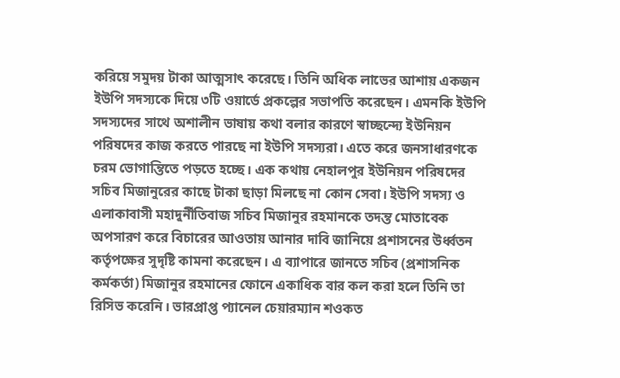করিয়ে সমুদয় টাকা আত্মসাৎ করেছে। তিনি অধিক লাভের আশায় একজন ইউপি সদস্যকে দিয়ে ৩টি ওয়ার্ডে প্রকল্পের সভাপতি করেছেন। এমনকি ইউপি সদস্যদের সাথে অশালীন ভাষায় কথা বলার কারণে স্বাচ্ছন্দ্যে ইউনিয়ন পরিষদের কাজ করতে পারছে না ইউপি সদস্যরা। এতে করে জনসাধারণকে চরম ভোগান্তিতে পড়তে হচ্ছে। এক কথায় নেহালপুর ইউনিয়ন পরিষদের সচিব মিজানুরের কাছে টাকা ছাড়া মিলছে না কোন সেবা। ইউপি সদস্য ও এলাকাবাসী মহাদুর্নীতিবাজ সচিব মিজানুর রহমানকে তদন্ত মোতাবেক অপসারণ করে বিচারের আওতায় আনার দাবি জানিয়ে প্রশাসনের উর্ধ্বতন কর্তৃপক্ষের সুদৃষ্টি কামনা করেছেন। এ ব্যাপারে জানতে সচিব (প্রশাসনিক কর্মকর্তা) মিজানুর রহমানের ফোনে একাধিক বার কল করা হলে তিনি তা রিসিভ করেনি। ভারপ্রাপ্ত প্যানেল চেয়ারম্যান শওকত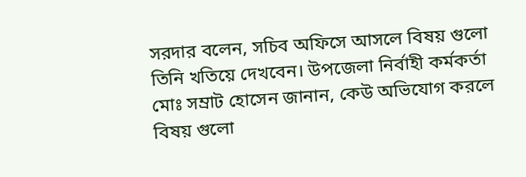সরদার বলেন, সচিব অফিসে আসলে বিষয় গুলো তিনি খতিয়ে দেখবেন। উপজেলা নির্বাহী কর্মকর্তা মোঃ সম্রাট হোসেন জানান, কেউ অভিযোগ করলে বিষয় গুলো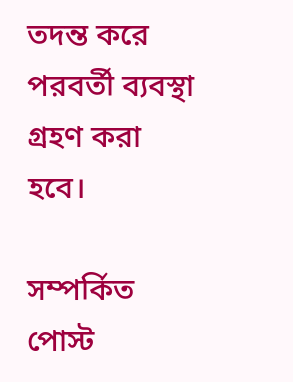তদন্ত করে পরবর্তী ব্যবস্থা গ্রহণ করা হবে।

সম্পর্কিত পোস্ট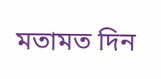মতামত দিন